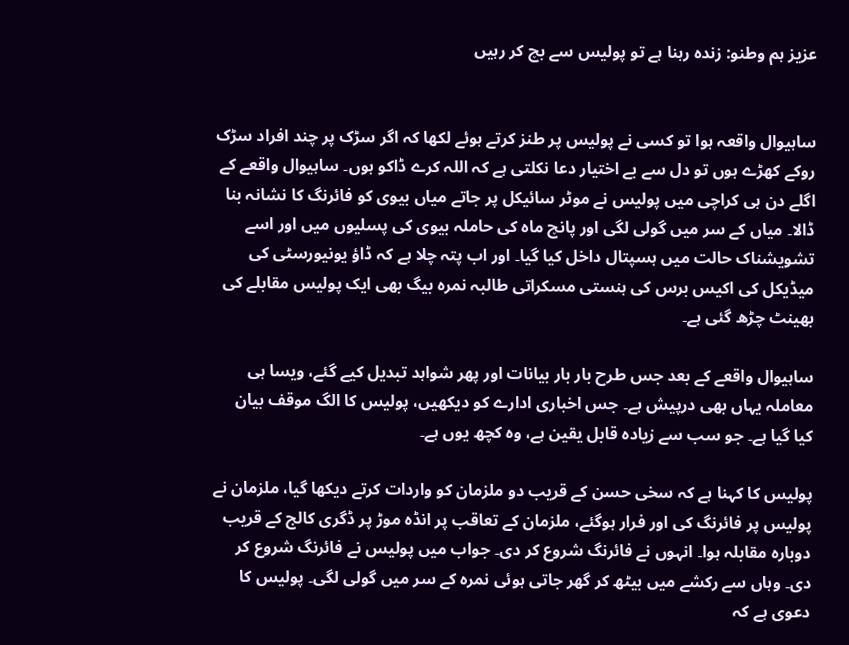عزیز ہم وطنو: زندہ رہنا ہے تو پولیس سے بچ کر رہیں


ساہیوال واقعہ ہوا تو کسی نے پولیس پر طنز کرتے ہوئے لکھا کہ اگر سڑک پر چند افراد سڑک روکے کھڑے ہوں تو دل سے بے اختیار دعا نکلتی ہے کہ اللہ کرے ڈاکو ہوں۔ ساہیوال واقعے کے اگلے دن ہی کراچی میں پولیس نے موٹر سائیکل پر جاتے میاں بیوی کو فائرنگ کا نشانہ بنا ڈالا۔ میاں کے سر میں گولی لگی اور پانچ ماہ کی حاملہ بیوی کی پسلیوں میں اور اسے تشویشناک حالت میں ہسپتال داخل کیا گیا۔ اور اب پتہ چلا ہے کہ ڈاؤ یونیورسٹی کی میڈیکل کی اکیس برس کی ہنستی مسکراتی طالبہ نمرہ بیگ بھی ایک پولیس مقابلے کی بھینٹ چڑھ گئی ہے۔

ساہیوال واقعے کے بعد جس طرح بار بار بیانات اور پھر شواہد تبدیل کیے گئے، ویسا ہی معاملہ یہاں بھی درپیش ہے۔ جس اخباری ادارے کو دیکھیں، پولیس کا الگ موقف بیان کیا گیا ہے۔ جو سب سے زیادہ قابل یقین ہے، وہ کچھ یوں ہے۔

پولیس کا کہنا ہے کہ سخی حسن کے قریب دو ملزمان کو واردات کرتے دیکھا گیا، ملزمان نے پولیس پر فائرنگ کی اور فرار ہوگئے، ملزمان کے تعاقب پر انڈہ موڑ پر ڈگری کالج کے قریب دوبارہ مقابلہ ہوا۔ انہوں نے فائرنگ شروع کر دی۔ جواب میں پولیس نے فائرنگ شروع کر دی۔ وہاں سے رکشے میں بیٹھ کر گھر جاتی ہوئی نمرہ کے سر میں گولی لگی۔ پولیس کا دعوی ہے کہ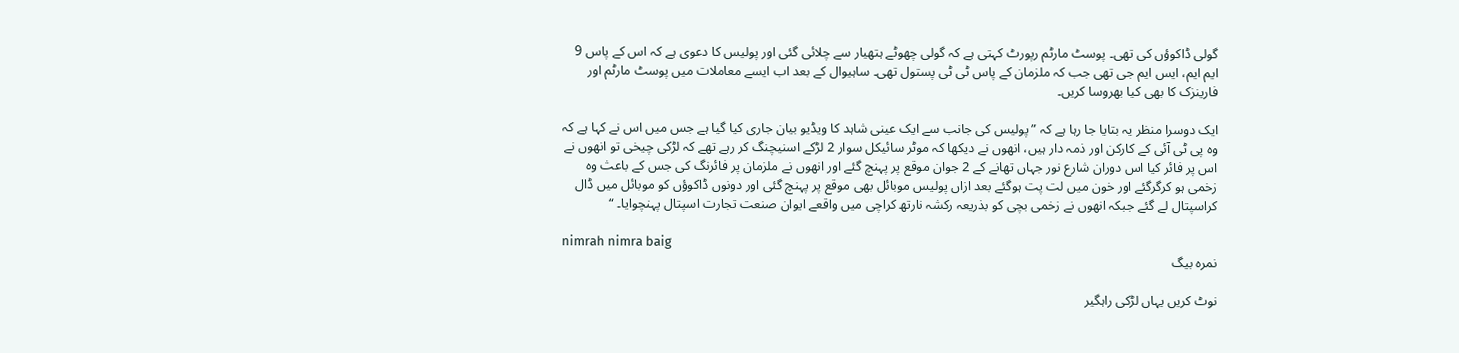گولی ڈاکوؤں کی تھی۔ پوسٹ مارٹم رپورٹ کہتی ہے کہ گولی چھوٹے ہتھیار سے چلائی گئی اور پولیس کا دعوی ہے کہ اس کے پاس 9 ایم ایم، ایس ایم جی تھی جب کہ ملزمان کے پاس ٹی ٹی پستول تھی۔ ساہیوال کے بعد اب ایسے معاملات میں پوسٹ مارٹم اور فارینزک کا بھی کیا بھروسا کریں۔

ایک دوسرا منظر یہ بتایا جا رہا ہے کہ ”پولیس کی جانب سے ایک عینی شاہد کا ویڈیو بیان جاری کیا گیا ہے جس میں اس نے کہا ہے کہ وہ پی ٹی آئی کے کارکن اور ذمہ دار ہیں، انھوں نے دیکھا کہ موٹر سائیکل سوار 2 لڑکے اسنیچنگ کر رہے تھے کہ لڑکی چیخی تو انھوں نے اس پر فائر کیا اس دوران شارع نور جہاں تھانے کے 2 جوان موقع پر پہنچ گئے اور انھوں نے ملزمان پر فائرنگ کی جس کے باعث وہ زخمی ہو کرگرگئے اور خون میں لت پت ہوگئے بعد ازاں پولیس موبائل بھی موقع پر پہنچ گئی اور دونوں ڈاکوؤں کو موبائل میں ڈال کراسپتال لے گئے جبکہ انھوں نے زخمی بچی کو بذریعہ رکشہ نارتھ کراچی میں واقعے ایوان صنعت تجارت اسپتال پہنچوایا۔ “

nimrah nimra baig
نمرہ بیگ

نوٹ کریں یہاں لڑکی راہگیر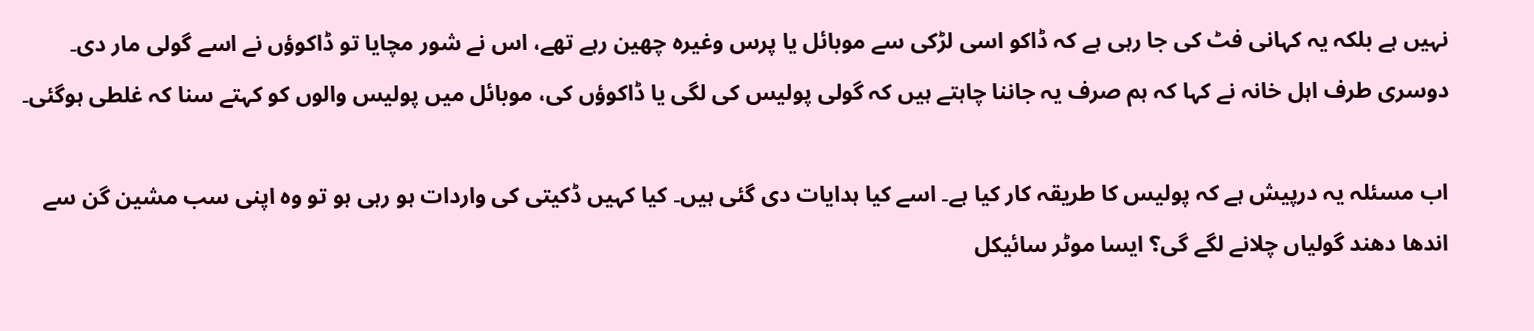نہیں ہے بلکہ یہ کہانی فٹ کی جا رہی ہے کہ ڈاکو اسی لڑکی سے موبائل یا پرس وغیرہ چھین رہے تھے، اس نے شور مچایا تو ڈاکوؤں نے اسے گولی مار دی۔ دوسری طرف اہل خانہ نے کہا کہ ہم صرف یہ جاننا چاہتے ہیں کہ گولی پولیس کی لگی یا ڈاکوؤں کی، موبائل میں پولیس والوں کو کہتے سنا کہ غلطی ہوگئی۔

اب مسئلہ یہ درپیش ہے کہ پولیس کا طریقہ کار کیا ہے۔ اسے کیا ہدایات دی گئی ہیں۔ کیا کہیں ڈکیتی کی واردات ہو رہی ہو تو وہ اپنی سب مشین گن سے اندھا دھند گولیاں چلانے لگے گی؟ ایسا موٹر سائیکل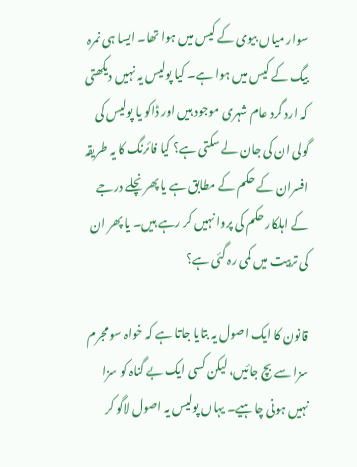سوار میاں بیوی کے کیس میں ہوا تھا۔ ایسا ہی نمرہ بیگ کے کیس میں ہوا ہے۔ کیا پولیس یہ نہیں دیکھتی کہ ارد گرد عام شہری موجود ہیں اور ڈاکو یا پولیس کی گولی ان کی جان لے سکتی ہے؟ کیا فائرنگ کا یہ طریقہ افسران کے حکم کے مطابق ہے یا پھر نچلے درجے کے اہلکار حکم کی پروا نہیں کر رہے ہیں۔ یا پھر ان کی تربیت میں کمی رہ گئی ہے؟

قانون کا ایک اصول یہ بتایا جاتا ہے کہ خواہ سو مجرم سزا سے بچ جائیں، لیکن کسی ایک بے گناہ کو سزا نہیں ہونی چاہیے۔ یہاں پولیس یہ اصول لاگو کر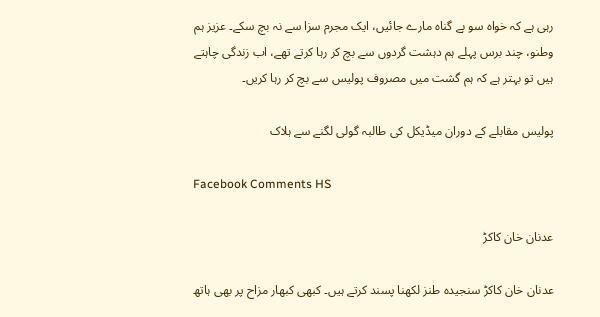رہی ہے کہ خواہ سو بے گناہ مارے جائیں، ایک مجرم سزا سے نہ بچ سکے۔ عزیز ہم وطنو، چند برس پہلے ہم دہشت گردوں سے بچ کر رہا کرتے تھے، اب زندگی چاہتے ہیں تو بہتر ہے کہ ہم گشت میں مصروف پولیس سے بچ کر رہا کریں۔

پولیس مقابلے کے دوران میڈیکل کی طالبہ گولی لگنے سے ہلاک

Facebook Comments HS

عدنان خان کاکڑ

عدنان خان کاکڑ سنجیدہ طنز لکھنا پسند کرتے ہیں۔ کبھی کبھار مزاح پر بھی ہاتھ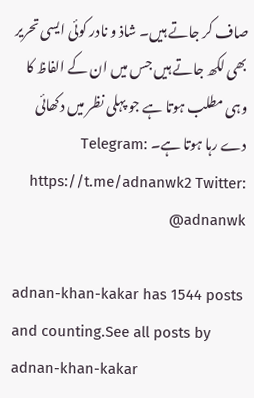صاف کر جاتے ہیں۔ شاذ و نادر کوئی ایسی تحریر بھی لکھ جاتے ہیں جس میں ان کے الفاظ کا وہی مطلب ہوتا ہے جو پہلی نظر میں دکھائی دے رہا ہوتا ہے۔ Telegram: https://t.me/adnanwk2 Twitter: @adnanwk

adnan-khan-kakar has 1544 posts and counting.See all posts by adnan-khan-kakar